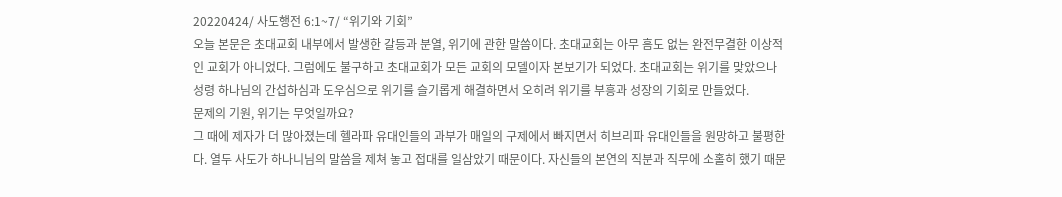20220424/ 사도행전 6:1~7/ “위기와 기회”
오늘 본문은 초대교회 내부에서 발생한 갈등과 분열, 위기에 관한 말씀이다. 초대교회는 아무 흠도 없는 완전무결한 이상적인 교회가 아니었다. 그럼에도 불구하고 초대교회가 모든 교회의 모델이자 본보기가 되었다. 초대교회는 위기를 맞았으나 성령 하나님의 간섭하심과 도우심으로 위기를 슬기롭게 해결하면서 오히려 위기를 부흥과 성장의 기회로 만들었다.
문제의 기원, 위기는 무엇일까요?
그 때에 제자가 더 많아졌는데 헬라파 유대인들의 과부가 매일의 구제에서 빠지면서 히브리파 유대인들을 원망하고 불평한다. 열두 사도가 하나니님의 말씀을 제쳐 놓고 접대를 일삼았기 때문이다. 자신들의 본연의 직분과 직무에 소홀히 했기 때문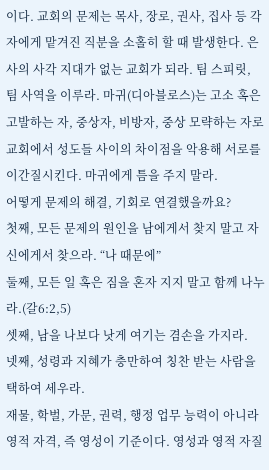이다. 교회의 문제는 목사, 장로, 권사, 집사 등 각자에게 맡겨진 직분을 소홀히 할 때 발생한다. 은사의 사각 지대가 없는 교회가 되라. 팀 스피릿, 팀 사역을 이루라. 마귀(디아블로스)는 고소 혹은 고발하는 자, 중상자, 비방자, 중상 모략하는 자로 교회에서 성도들 사이의 차이점을 악용해 서로를 이간질시킨다. 마귀에게 틈을 주지 말라.
어떻게 문제의 해결, 기회로 연결했을까요?
첫째, 모든 문제의 원인을 남에게서 찾지 말고 자신에게서 찾으라. “나 때문에”
둘째, 모든 일 혹은 짐을 혼자 지지 말고 함께 나누라.(갈6:2,5)
셋째, 남을 나보다 낫게 여기는 겸손을 가지라.
넷째, 성령과 지혜가 충만하여 칭찬 받는 사람을 택하여 세우라.
재물, 학벌, 가문, 권력, 행정 업무 능력이 아니라 영적 자격, 즉 영성이 기준이다. 영성과 영적 자질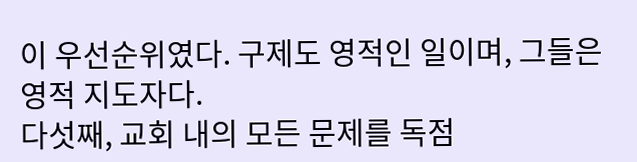이 우선순위였다. 구제도 영적인 일이며, 그들은 영적 지도자다.
다섯째, 교회 내의 모든 문제를 독점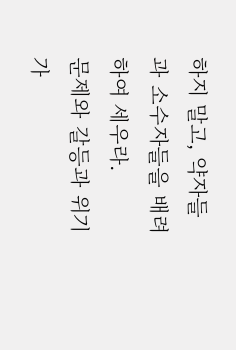하지 말고, 약자들과 소수자들을 배려하여 세우라.
문제와 갈등과 위기가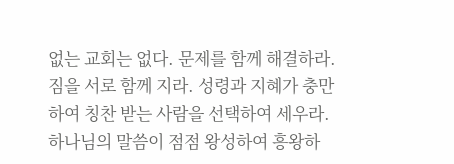없는 교회는 없다. 문제를 함께 해결하라. 짐을 서로 함께 지라. 성령과 지혜가 충만하여 칭찬 받는 사람을 선택하여 세우라. 하나님의 말씀이 점점 왕성하여 흥왕하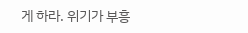게 하라. 위기가 부흥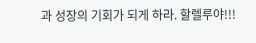과 성장의 기회가 되게 하라. 할렐루야!!!